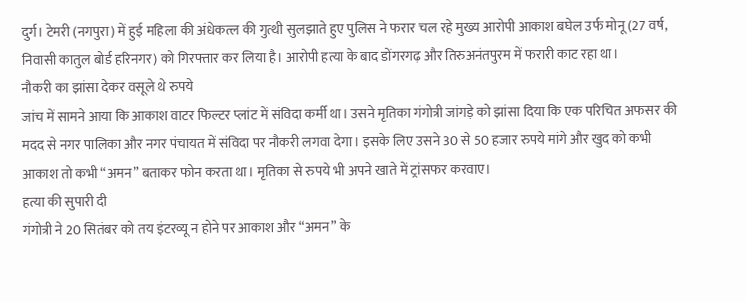दुर्ग। टेमरी (नगपुरा) में हुई महिला की अंधेकत्ल की गुत्थी सुलझाते हुए पुलिस ने फरार चल रहे मुख्य आरोपी आकाश बघेल उर्फ मोनू (27 वर्ष, निवासी कातुल बोर्ड हरिनगर) को गिरफ्तार कर लिया है। आरोपी हत्या के बाद डोंगरगढ़ और तिरुअनंतपुरम में फरारी काट रहा था।
नौकरी का झांसा देकर वसूले थे रुपये
जांच में सामने आया कि आकाश वाटर फिल्टर प्लांट में संविदा कर्मी था। उसने मृतिका गंगोत्री जांगड़े को झांसा दिया कि एक परिचित अफसर की मदद से नगर पालिका और नगर पंचायत में संविदा पर नौकरी लगवा देगा। इसके लिए उसने 30 से 50 हजार रुपये मांगे और खुद को कभी आकाश तो कभी “अमन” बताकर फोन करता था। मृतिका से रुपये भी अपने खाते में ट्रांसफर करवाए।
हत्या की सुपारी दी
गंगोत्री ने 20 सितंबर को तय इंटरव्यू न होने पर आकाश और “अमन” के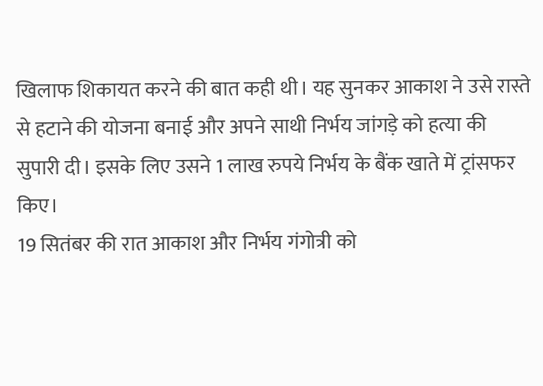खिलाफ शिकायत करने की बात कही थी। यह सुनकर आकाश ने उसे रास्ते से हटाने की योजना बनाई और अपने साथी निर्भय जांगड़े को हत्या की सुपारी दी। इसके लिए उसने 1 लाख रुपये निर्भय के बैंक खाते में ट्रांसफर किए।
19 सितंबर की रात आकाश और निर्भय गंगोत्री को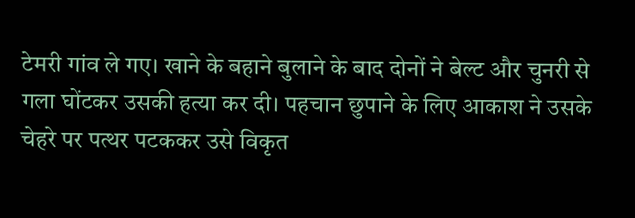टेमरी गांव ले गए। खाने के बहाने बुलाने के बाद दोनों ने बेल्ट और चुनरी से गला घोंटकर उसकी हत्या कर दी। पहचान छुपाने के लिए आकाश ने उसके चेहरे पर पत्थर पटककर उसे विकृत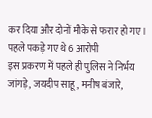कर दिया और दोनों मौके से फरार हो गए।
पहले पकड़े गए थे 6 आरोपी
इस प्रकरण में पहले ही पुलिस ने निर्भय जांगड़े, जयदीप साहू, मनीष बंजारे,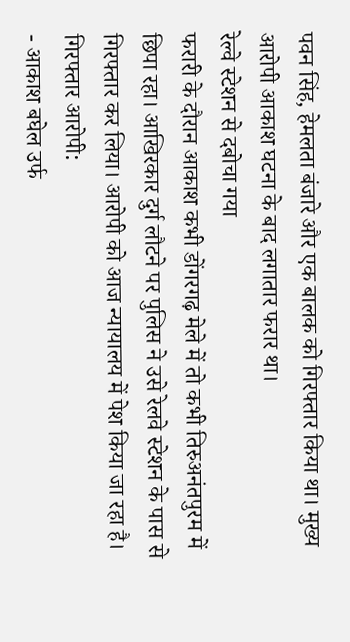पवन सिंह, हेमलता बंजारे और एक बालक को गिरफ्तार किया था। मुख्य आरोपी आकाश घटना के बाद लगातार फरार था।
रेल्वे स्टेशन से दबोचा गया
फरारी के दौरान आकाश कभी डोंगरगढ़ मेले में तो कभी तिरुअनंतपुरम में छिपा रहा। आखिरकार दुर्ग लौटने पर पुलिस ने उसे रेलवे स्टेशन के पास से गिरफ्तार कर लिया। आरोपी को आज न्यायालय में पेश किया जा रहा है।
गिरफ्तार आरोपी:
- आकाश बघेल उर्फ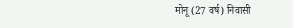मोनू (27 वर्ष) निवासी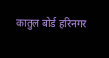कातुल बोर्ड हरिनगर